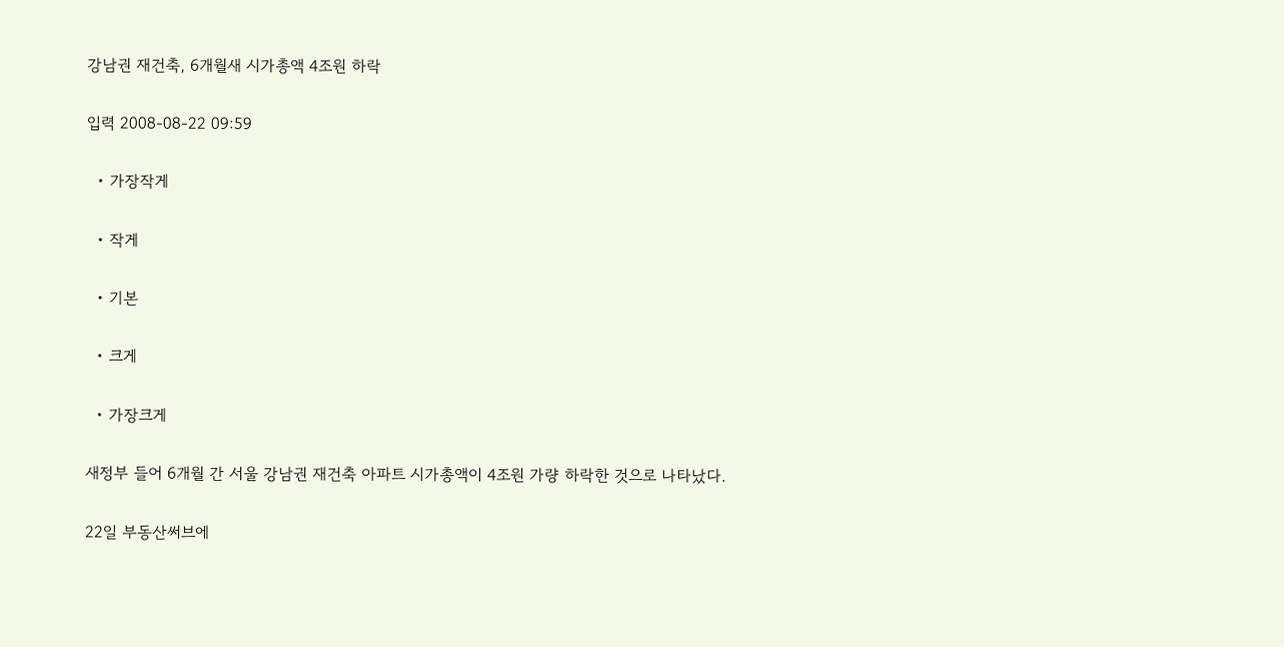강남권 재건축, 6개월새 시가총액 4조원 하락

입력 2008-08-22 09:59

  • 가장작게

  • 작게

  • 기본

  • 크게

  • 가장크게

새정부 들어 6개월 간 서울 강남권 재건축 아파트 시가총액이 4조원 가량 하락한 것으로 나타났다.

22일 부동산써브에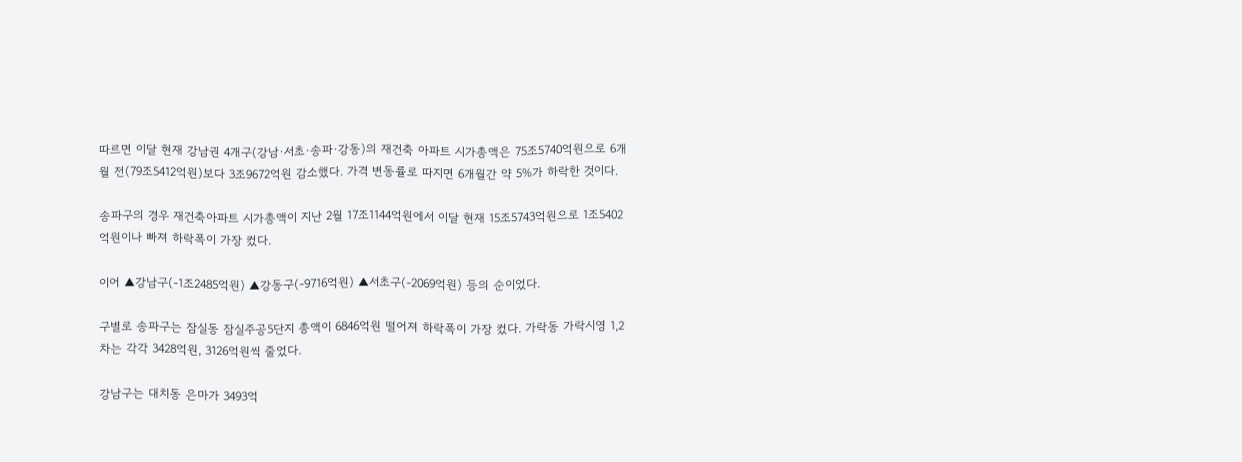따르면 이달 현재 강남권 4개구(강남·서초·송파·강동)의 재건축 아파트 시가총액은 75조5740억원으로 6개월 전(79조5412억원)보다 3조9672억원 감소했다. 가격 변동률로 따지면 6개월간 약 5%가 하락한 것이다.

송파구의 경우 재건축아파트 시가총액이 지난 2월 17조1144억원에서 이달 현재 15조5743억원으로 1조5402억원이나 빠져 하락폭이 가장 컸다.

이어 ▲강남구(-1조2485억원) ▲강동구(-9716억원) ▲서초구(-2069억원) 등의 순이었다.

구별로 송파구는 잠실동 잠실주공5단지 총액이 6846억원 떨어져 하락폭이 가장 컸다. 가락동 가락시영 1,2차는 각각 3428억원, 3126억원씩 줄었다.

강남구는 대치동 은마가 3493억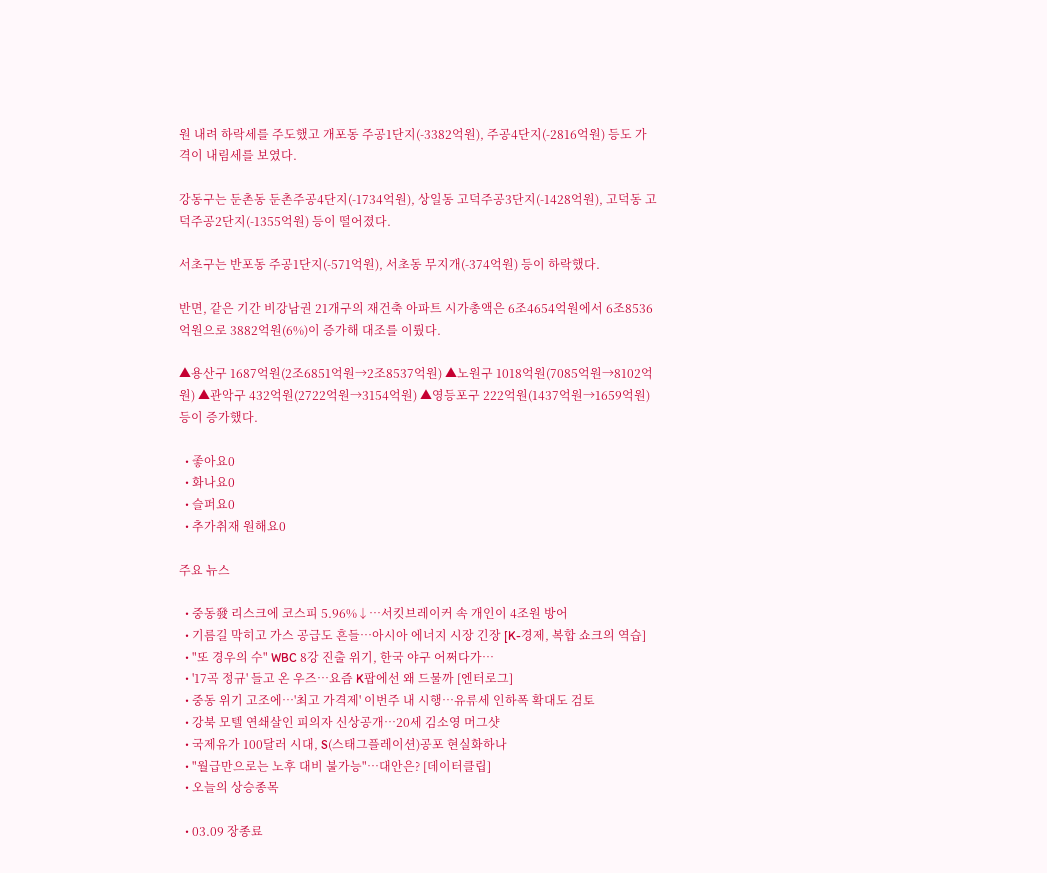원 내려 하락세를 주도했고 개포동 주공1단지(-3382억원), 주공4단지(-2816억원) 등도 가격이 내림세를 보였다.

강동구는 둔촌동 둔촌주공4단지(-1734억원), 상일동 고덕주공3단지(-1428억원), 고덕동 고덕주공2단지(-1355억원) 등이 떨어졌다.

서초구는 반포동 주공1단지(-571억원), 서초동 무지개(-374억원) 등이 하락했다.

반면, 같은 기간 비강남권 21개구의 재건축 아파트 시가총액은 6조4654억원에서 6조8536억원으로 3882억원(6%)이 증가해 대조를 이뤘다.

▲용산구 1687억원(2조6851억원→2조8537억원) ▲노원구 1018억원(7085억원→8102억원) ▲관악구 432억원(2722억원→3154억원) ▲영등포구 222억원(1437억원→1659억원) 등이 증가했다.

  • 좋아요0
  • 화나요0
  • 슬퍼요0
  • 추가취재 원해요0

주요 뉴스

  • 중동發 리스크에 코스피 5.96%↓⋯서킷브레이커 속 개인이 4조원 방어
  • 기름길 막히고 가스 공급도 흔들…아시아 에너지 시장 긴장 [K-경제, 복합 쇼크의 역습]
  • "또 경우의 수" WBC 8강 진출 위기, 한국 야구 어쩌다가…
  • '17곡 정규' 들고 온 우즈⋯요즘 K팝에선 왜 드물까 [엔터로그]
  • 중동 위기 고조에…'최고 가격제' 이번주 내 시행…유류세 인하폭 확대도 검토
  • 강북 모텔 연쇄살인 피의자 신상공개…20세 김소영 머그샷
  • 국제유가 100달러 시대, S(스태그플레이션)공포 현실화하나
  • "월급만으로는 노후 대비 불가능"…대안은? [데이터클립]
  • 오늘의 상승종목

  • 03.09 장종료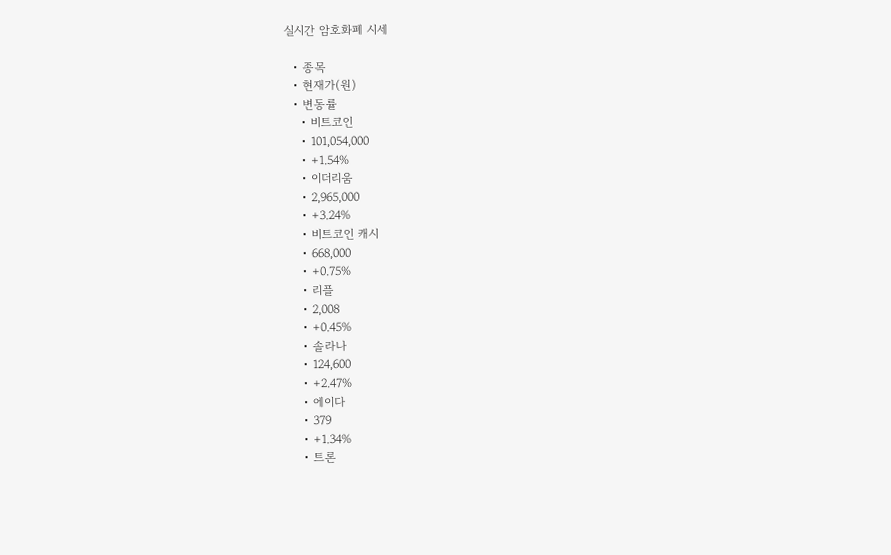실시간 암호화폐 시세

  • 종목
  • 현재가(원)
  • 변동률
    • 비트코인
    • 101,054,000
    • +1.54%
    • 이더리움
    • 2,965,000
    • +3.24%
    • 비트코인 캐시
    • 668,000
    • +0.75%
    • 리플
    • 2,008
    • +0.45%
    • 솔라나
    • 124,600
    • +2.47%
    • 에이다
    • 379
    • +1.34%
    • 트론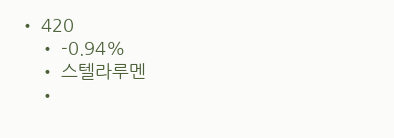• 420
    • -0.94%
    • 스텔라루멘
    •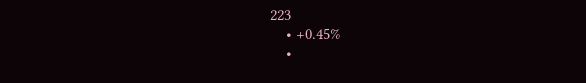223
    • +0.45%
    •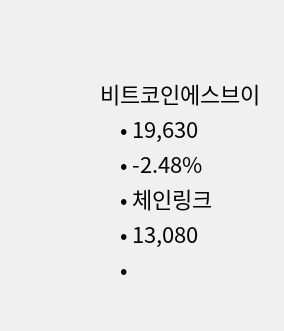비트코인에스브이
    • 19,630
    • -2.48%
    • 체인링크
    • 13,080
    •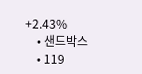+2.43%
    • 샌드박스
    • 119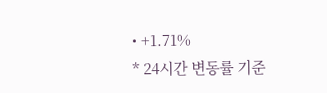• +1.71%
* 24시간 변동률 기준